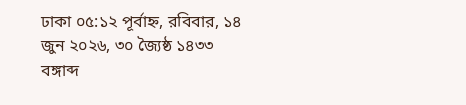ঢাকা ০৫:১২ পূর্বাহ্ন, রবিবার, ১৪ জুন ২০২৬, ৩০ জ্যৈষ্ঠ ১৪৩৩ বঙ্গাব্দ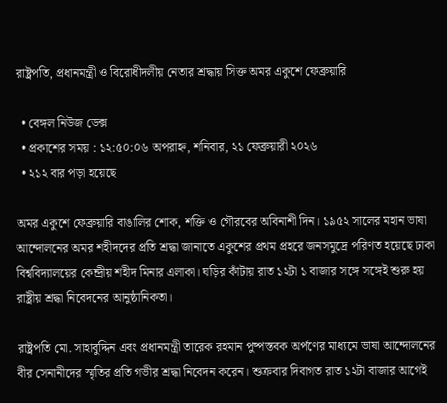রাষ্ট্রপতি, প্রধানমন্ত্রী ও বিরোধীদলীয় নেতার শ্রদ্ধায় সিক্ত অমর একুশে ফেব্রুয়ারি

  • বেঙ্গল নিউজ ডেক্স
  • প্রকাশের সময় : ১২:৫০:০৬ অপরাহ্ন, শনিবার, ২১ ফেব্রুয়ারী ২০২৬
  • ২১২ বার পড়া হয়েছে

অমর একুশে ফেব্রুয়ারি বাঙালির শোক, শক্তি ও গৌরবের অবিনাশী দিন। ১৯৫২ সালের মহান ভাষা আন্দোলনের অমর শহীদদের প্রতি শ্রদ্ধা জানাতে একুশের প্রথম প্রহরে জনসমুদ্রে পরিণত হয়েছে ঢাকা বিশ্ববিদ্যালয়ের কেন্দ্রীয় শহীদ মিনার এলাকা। ঘড়ির কাঁটায় রাত ১২টা ১ বাজার সঙ্গে সঙ্গেই শুরু হয় রাষ্ট্রীয় শ্রদ্ধা নিবেদনের আনুষ্ঠানিকতা।

রাষ্ট্রপতি মো. সাহাবুদ্দিন এবং প্রধানমন্ত্রী তারেক রহমান পুষ্পস্তবক অর্পণের মাধ্যমে ভাষা আন্দোলনের বীর সেনানীদের স্মৃতির প্রতি গভীর শ্রদ্ধা নিবেদন করেন। শুক্রবার দিবাগত রাত ১২টা বাজার আগেই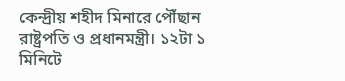কেন্দ্রীয় শহীদ মিনারে পৌঁছান রাষ্ট্রপতি ও প্রধানমন্ত্রী। ১২টা ১ মিনিটে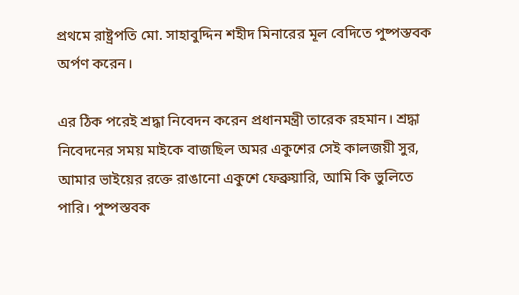প্রথমে রাষ্ট্রপতি মো. সাহাবুদ্দিন শহীদ মিনারের মূল বেদিতে পুষ্পস্তবক অর্পণ করেন।

এর ঠিক পরেই শ্রদ্ধা নিবেদন করেন প্রধানমন্ত্রী তারেক রহমান। শ্রদ্ধা নিবেদনের সময় মাইকে বাজছিল অমর একুশের সেই কালজয়ী সুর, আমার ভাইয়ের রক্তে রাঙানো একুশে ফেব্রুয়ারি, আমি কি ভুলিতে পারি। পুষ্পস্তবক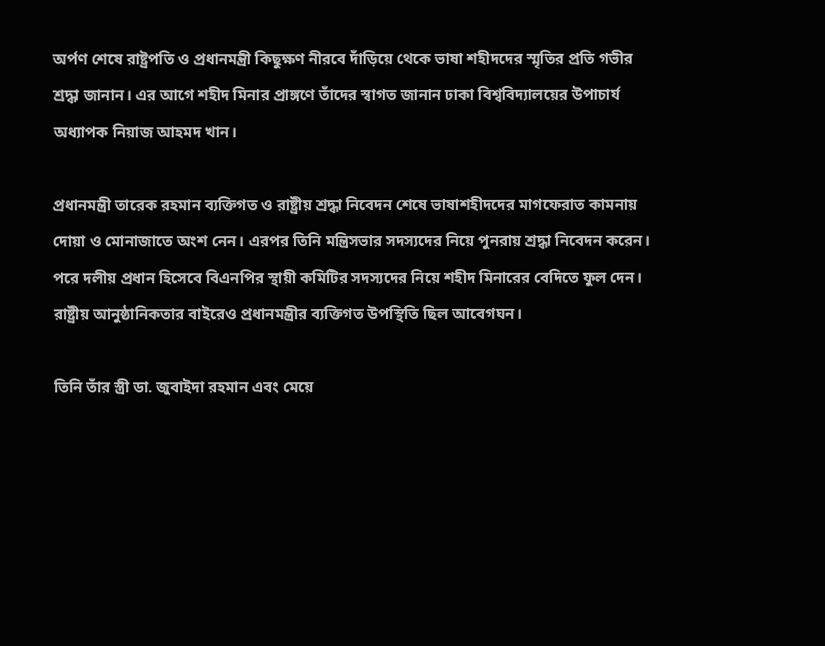অর্পণ শেষে রাষ্ট্রপতি ও প্রধানমন্ত্রী কিছুক্ষণ নীরবে দাঁড়িয়ে থেকে ভাষা শহীদদের স্মৃতির প্রতি গভীর শ্রদ্ধা জানান। এর আগে শহীদ মিনার প্রাঙ্গণে তাঁদের স্বাগত জানান ঢাকা বিশ্ববিদ্যালয়ের উপাচার্য অধ্যাপক নিয়াজ আহমদ খান।

প্রধানমন্ত্রী তারেক রহমান ব্যক্তিগত ও রাষ্ট্রীয় শ্রদ্ধা নিবেদন শেষে ভাষাশহীদদের মাগফেরাত কামনায় দোয়া ও মোনাজাতে অংশ নেন। এরপর তিনি মন্ত্রিসভার সদস্যদের নিয়ে পুনরায় শ্রদ্ধা নিবেদন করেন। পরে দলীয় প্রধান হিসেবে বিএনপির স্থায়ী কমিটির সদস্যদের নিয়ে শহীদ মিনারের বেদিতে ফুল দেন। রাষ্ট্রীয় আনুষ্ঠানিকতার বাইরেও প্রধানমন্ত্রীর ব্যক্তিগত উপস্থিতি ছিল আবেগঘন।

তিনি তাঁর স্ত্রী ডা. জুবাইদা রহমান এবং মেয়ে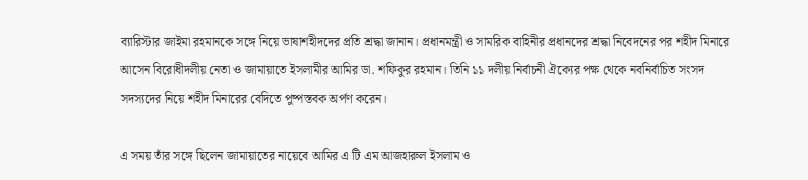ব্যারিস্টার জাইমা রহমানকে সঙ্গে নিয়ে ভাষাশহীদদের প্রতি শ্রদ্ধা জানান। প্রধানমন্ত্রী ও সামরিক বাহিনীর প্রধানদের শ্রদ্ধা নিবেদনের পর শহীদ মিনারে আসেন বিরোধীদলীয় নেতা ও জামায়াতে ইসলামীর আমির ডা. শফিকুর রহমান। তিনি ১১ দলীয় নির্বাচনী ঐক্যের পক্ষ থেকে নবনির্বাচিত সংসদ সদস্যদের নিয়ে শহীদ মিনারের বেদিতে পুষ্পস্তবক অর্পণ করেন।

এ সময় তাঁর সঙ্গে ছিলেন জামায়াতের নায়েবে আমির এ টি এম আজহারুল ইসলাম ও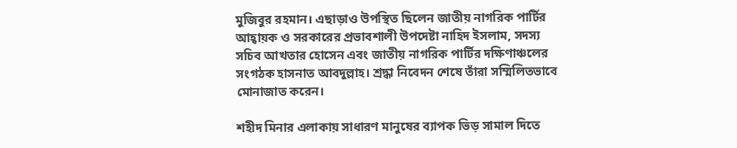মুজিবুর রহমান। এছাড়াও উপস্থিত ছিলেন জাতীয় নাগরিক পার্টির আহ্বায়ক ও সরকারের প্রভাবশালী উপদেষ্টা নাহিদ ইসলাম, সদস্য সচিব আখতার হোসেন এবং জাতীয় নাগরিক পার্টির দক্ষিণাঞ্চলের সংগঠক হাসনাত আবদুল্লাহ। শ্রদ্ধা নিবেদন শেষে তাঁরা সম্মিলিতভাবে মোনাজাত করেন।

শহীদ মিনার এলাকায় সাধারণ মানুষের ব্যাপক ভিড় সামাল দিতে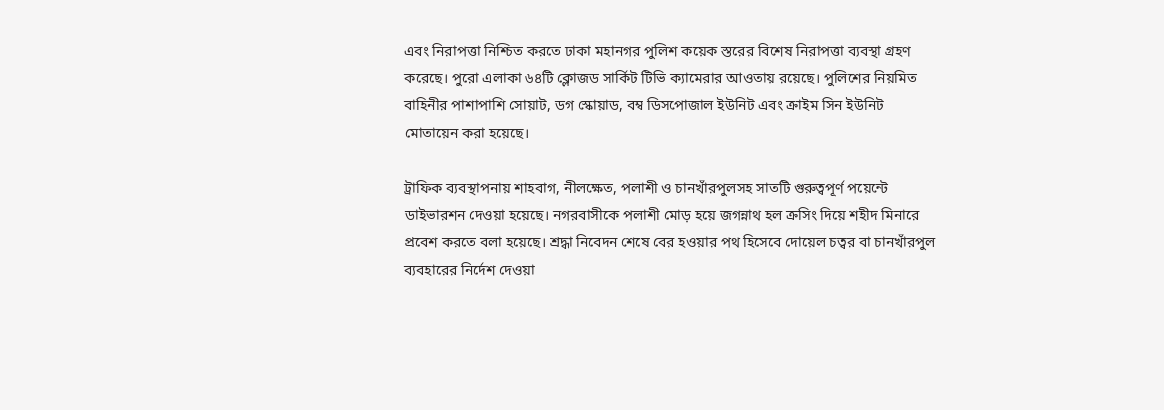এবং নিরাপত্তা নিশ্চিত করতে ঢাকা মহানগর পুলিশ কয়েক স্তরের বিশেষ নিরাপত্তা ব্যবস্থা গ্রহণ করেছে। পুরো এলাকা ৬৪টি ক্লোজড সার্কিট টিভি ক্যামেরার আওতায় রয়েছে। পুলিশের নিয়মিত বাহিনীর পাশাপাশি সোয়াট, ডগ স্কোয়াড, বম্ব ডিসপোজাল ইউনিট এবং ক্রাইম সিন ইউনিট মোতায়েন করা হয়েছে।

ট্রাফিক ব্যবস্থাপনায় শাহবাগ, নীলক্ষেত, পলাশী ও চানখাঁরপুলসহ সাতটি গুরুত্বপূর্ণ পয়েন্টে ডাইভারশন দেওয়া হয়েছে। নগরবাসীকে পলাশী মোড় হয়ে জগন্নাথ হল ক্রসিং দিয়ে শহীদ মিনারে প্রবেশ করতে বলা হয়েছে। শ্রদ্ধা নিবেদন শেষে বের হওয়ার পথ হিসেবে দোয়েল চত্বর বা চানখাঁরপুল ব্যবহারের নির্দেশ দেওয়া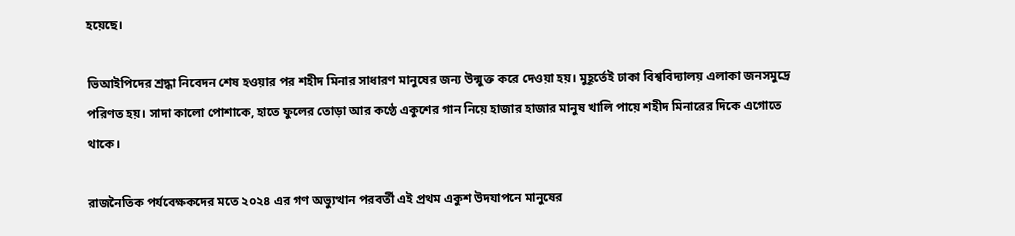হয়েছে।

ভিআইপিদের শ্রদ্ধা নিবেদন শেষ হওয়ার পর শহীদ মিনার সাধারণ মানুষের জন্য উন্মুক্ত করে দেওয়া হয়। মুহূর্তেই ঢাকা বিশ্ববিদ্যালয় এলাকা জনসমুদ্রে পরিণত হয়। সাদা কালো পোশাকে, হাতে ফুলের তোড়া আর কণ্ঠে একুশের গান নিয়ে হাজার হাজার মানুষ খালি পায়ে শহীদ মিনারের দিকে এগোতে থাকে।

রাজনৈতিক পর্যবেক্ষকদের মতে ২০২৪ এর গণ অভ্যুত্থান পরবর্তী এই প্রথম একুশ উদযাপনে মানুষের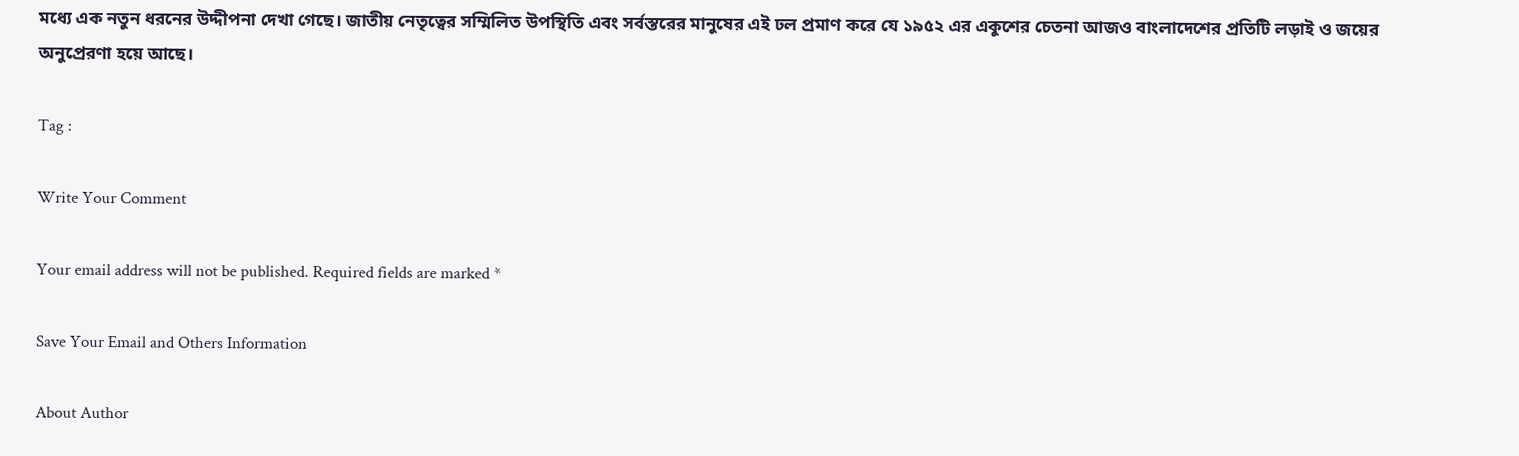মধ্যে এক নতুন ধরনের উদ্দীপনা দেখা গেছে। জাতীয় নেতৃত্বের সম্মিলিত উপস্থিতি এবং সর্বস্তরের মানুষের এই ঢল প্রমাণ করে যে ১৯৫২ এর একুশের চেতনা আজও বাংলাদেশের প্রতিটি লড়াই ও জয়ের অনুপ্রেরণা হয়ে আছে।

Tag :

Write Your Comment

Your email address will not be published. Required fields are marked *

Save Your Email and Others Information

About Author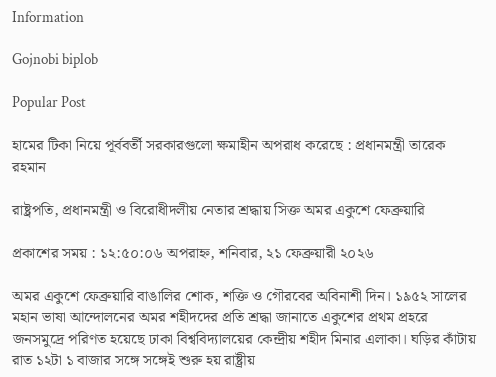Information

Gojnobi biplob

Popular Post

হামের টিকা নিয়ে পূর্ববর্তী সরকারগুলো ক্ষমাহীন অপরাধ করেছে : প্রধানমন্ত্রী তারেক রহমান

রাষ্ট্রপতি, প্রধানমন্ত্রী ও বিরোধীদলীয় নেতার শ্রদ্ধায় সিক্ত অমর একুশে ফেব্রুয়ারি

প্রকাশের সময় : ১২:৫০:০৬ অপরাহ্ন, শনিবার, ২১ ফেব্রুয়ারী ২০২৬

অমর একুশে ফেব্রুয়ারি বাঙালির শোক, শক্তি ও গৌরবের অবিনাশী দিন। ১৯৫২ সালের মহান ভাষা আন্দোলনের অমর শহীদদের প্রতি শ্রদ্ধা জানাতে একুশের প্রথম প্রহরে জনসমুদ্রে পরিণত হয়েছে ঢাকা বিশ্ববিদ্যালয়ের কেন্দ্রীয় শহীদ মিনার এলাকা। ঘড়ির কাঁটায় রাত ১২টা ১ বাজার সঙ্গে সঙ্গেই শুরু হয় রাষ্ট্রীয়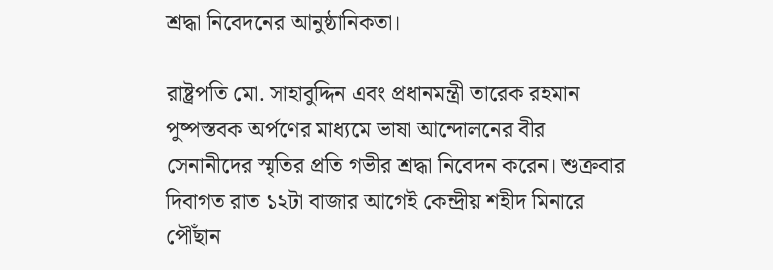শ্রদ্ধা নিবেদনের আনুষ্ঠানিকতা।

রাষ্ট্রপতি মো. সাহাবুদ্দিন এবং প্রধানমন্ত্রী তারেক রহমান পুষ্পস্তবক অর্পণের মাধ্যমে ভাষা আন্দোলনের বীর সেনানীদের স্মৃতির প্রতি গভীর শ্রদ্ধা নিবেদন করেন। শুক্রবার দিবাগত রাত ১২টা বাজার আগেই কেন্দ্রীয় শহীদ মিনারে পৌঁছান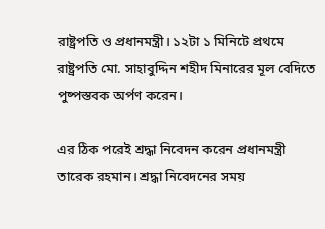রাষ্ট্রপতি ও প্রধানমন্ত্রী। ১২টা ১ মিনিটে প্রথমে রাষ্ট্রপতি মো. সাহাবুদ্দিন শহীদ মিনারের মূল বেদিতে পুষ্পস্তবক অর্পণ করেন।

এর ঠিক পরেই শ্রদ্ধা নিবেদন করেন প্রধানমন্ত্রী তারেক রহমান। শ্রদ্ধা নিবেদনের সময়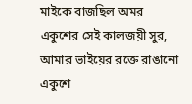মাইকে বাজছিল অমর একুশের সেই কালজয়ী সুর, আমার ভাইয়ের রক্তে রাঙানো একুশে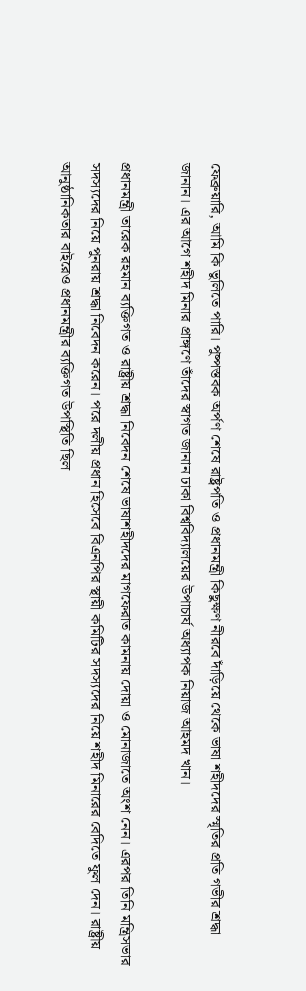ফেব্রুয়ারি, আমি কি ভুলিতে পারি। পুষ্পস্তবক অর্পণ শেষে রাষ্ট্রপতি ও প্রধানমন্ত্রী কিছুক্ষণ নীরবে দাঁড়িয়ে থেকে ভাষা শহীদদের স্মৃতির প্রতি গভীর শ্রদ্ধা জানান। এর আগে শহীদ মিনার প্রাঙ্গণে তাঁদের স্বাগত জানান ঢাকা বিশ্ববিদ্যালয়ের উপাচার্য অধ্যাপক নিয়াজ আহমদ খান।

প্রধানমন্ত্রী তারেক রহমান ব্যক্তিগত ও রাষ্ট্রীয় শ্রদ্ধা নিবেদন শেষে ভাষাশহীদদের মাগফেরাত কামনায় দোয়া ও মোনাজাতে অংশ নেন। এরপর তিনি মন্ত্রিসভার সদস্যদের নিয়ে পুনরায় শ্রদ্ধা নিবেদন করেন। পরে দলীয় প্রধান হিসেবে বিএনপির স্থায়ী কমিটির সদস্যদের নিয়ে শহীদ মিনারের বেদিতে ফুল দেন। রাষ্ট্রীয় আনুষ্ঠানিকতার বাইরেও প্রধানমন্ত্রীর ব্যক্তিগত উপস্থিতি ছিল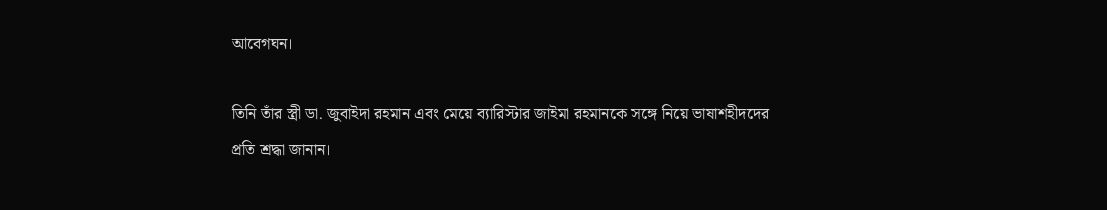আবেগঘন।

তিনি তাঁর স্ত্রী ডা. জুবাইদা রহমান এবং মেয়ে ব্যারিস্টার জাইমা রহমানকে সঙ্গে নিয়ে ভাষাশহীদদের প্রতি শ্রদ্ধা জানান।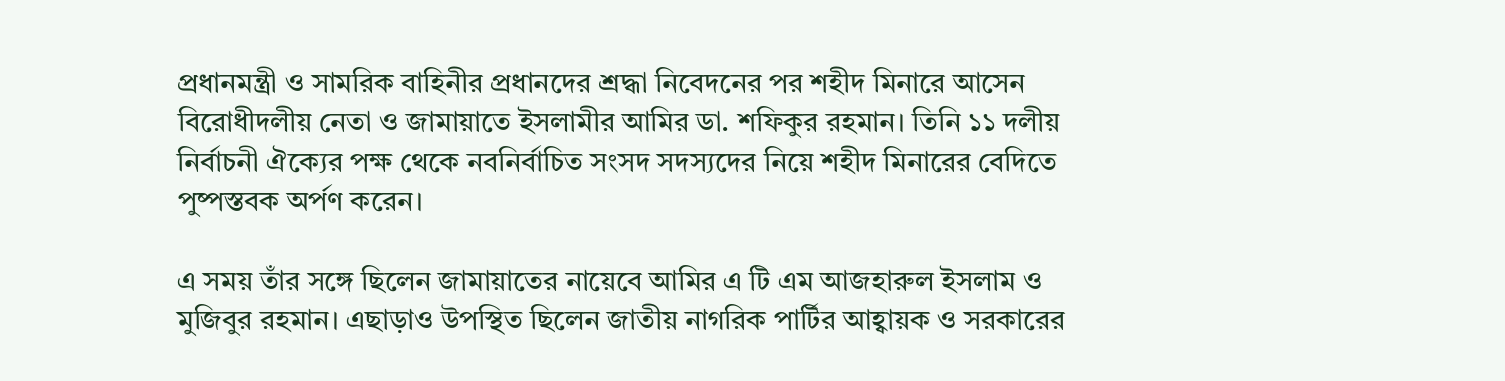প্রধানমন্ত্রী ও সামরিক বাহিনীর প্রধানদের শ্রদ্ধা নিবেদনের পর শহীদ মিনারে আসেন বিরোধীদলীয় নেতা ও জামায়াতে ইসলামীর আমির ডা. শফিকুর রহমান। তিনি ১১ দলীয় নির্বাচনী ঐক্যের পক্ষ থেকে নবনির্বাচিত সংসদ সদস্যদের নিয়ে শহীদ মিনারের বেদিতে পুষ্পস্তবক অর্পণ করেন।

এ সময় তাঁর সঙ্গে ছিলেন জামায়াতের নায়েবে আমির এ টি এম আজহারুল ইসলাম ও মুজিবুর রহমান। এছাড়াও উপস্থিত ছিলেন জাতীয় নাগরিক পার্টির আহ্বায়ক ও সরকারের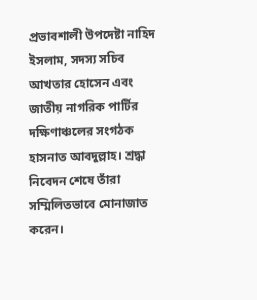প্রভাবশালী উপদেষ্টা নাহিদ ইসলাম, সদস্য সচিব আখতার হোসেন এবং জাতীয় নাগরিক পার্টির দক্ষিণাঞ্চলের সংগঠক হাসনাত আবদুল্লাহ। শ্রদ্ধা নিবেদন শেষে তাঁরা সম্মিলিতভাবে মোনাজাত করেন।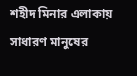শহীদ মিনার এলাকায় সাধারণ মানুষের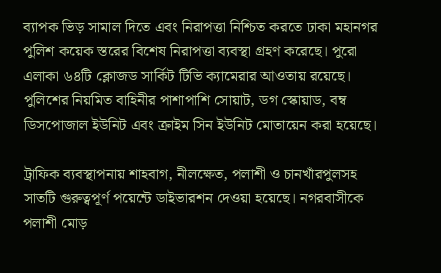ব্যাপক ভিড় সামাল দিতে এবং নিরাপত্তা নিশ্চিত করতে ঢাকা মহানগর পুলিশ কয়েক স্তরের বিশেষ নিরাপত্তা ব্যবস্থা গ্রহণ করেছে। পুরো এলাকা ৬৪টি ক্লোজড সার্কিট টিভি ক্যামেরার আওতায় রয়েছে। পুলিশের নিয়মিত বাহিনীর পাশাপাশি সোয়াট, ডগ স্কোয়াড, বম্ব ডিসপোজাল ইউনিট এবং ক্রাইম সিন ইউনিট মোতায়েন করা হয়েছে।

ট্রাফিক ব্যবস্থাপনায় শাহবাগ, নীলক্ষেত, পলাশী ও চানখাঁরপুলসহ সাতটি গুরুত্বপূর্ণ পয়েন্টে ডাইভারশন দেওয়া হয়েছে। নগরবাসীকে পলাশী মোড়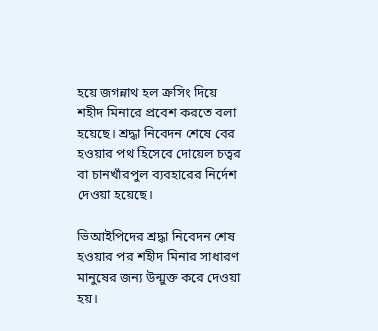হয়ে জগন্নাথ হল ক্রসিং দিয়ে শহীদ মিনারে প্রবেশ করতে বলা হয়েছে। শ্রদ্ধা নিবেদন শেষে বের হওয়ার পথ হিসেবে দোয়েল চত্বর বা চানখাঁরপুল ব্যবহারের নির্দেশ দেওয়া হয়েছে।

ভিআইপিদের শ্রদ্ধা নিবেদন শেষ হওয়ার পর শহীদ মিনার সাধারণ মানুষের জন্য উন্মুক্ত করে দেওয়া হয়।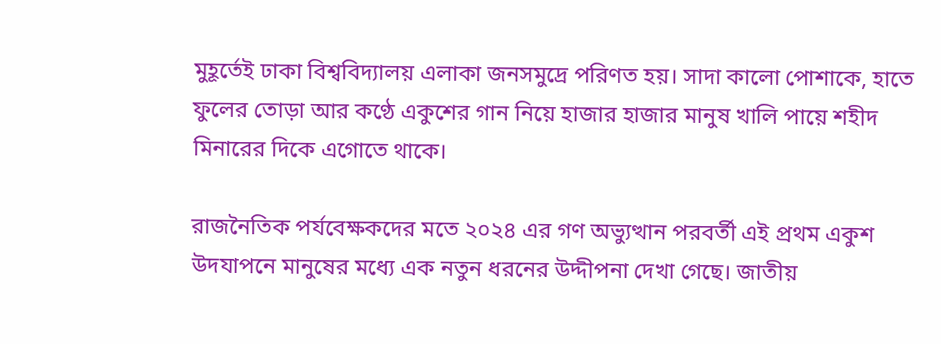মুহূর্তেই ঢাকা বিশ্ববিদ্যালয় এলাকা জনসমুদ্রে পরিণত হয়। সাদা কালো পোশাকে, হাতে ফুলের তোড়া আর কণ্ঠে একুশের গান নিয়ে হাজার হাজার মানুষ খালি পায়ে শহীদ মিনারের দিকে এগোতে থাকে।

রাজনৈতিক পর্যবেক্ষকদের মতে ২০২৪ এর গণ অভ্যুত্থান পরবর্তী এই প্রথম একুশ উদযাপনে মানুষের মধ্যে এক নতুন ধরনের উদ্দীপনা দেখা গেছে। জাতীয়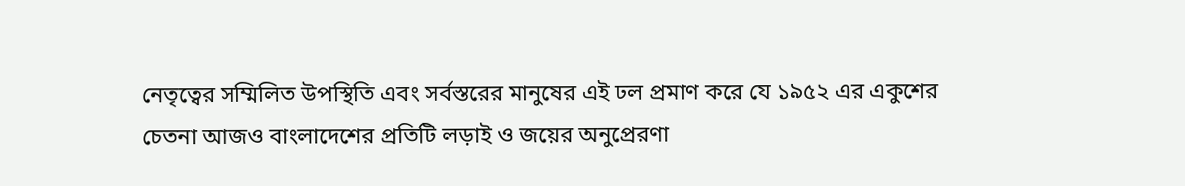নেতৃত্বের সম্মিলিত উপস্থিতি এবং সর্বস্তরের মানুষের এই ঢল প্রমাণ করে যে ১৯৫২ এর একুশের চেতনা আজও বাংলাদেশের প্রতিটি লড়াই ও জয়ের অনুপ্রেরণা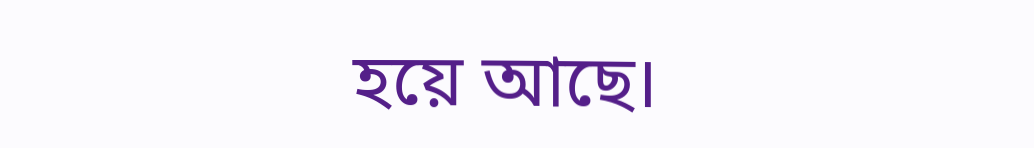হয়ে আছে।